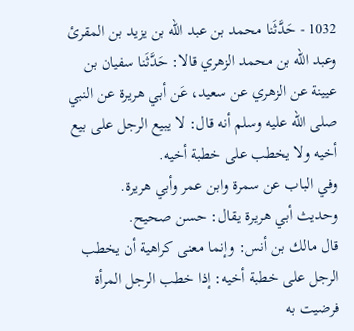1032 - حَدَّثَنا محمد بن عبد الله بن يزيد بن المقرئ وعبد الله بن محمد الزهري قالا: حَدَّثَنا سفيان بن عيينة عن الزهري عن سعيد، عَن أبي هريرة عن النبي صلى الله عليه وسلم أنه قال: لا يبيع الرجل على بيع أخيه ولا يخطب على خطبة أخيه.
وفي الباب عن سمرة وابن عمر وأبي هريرة.
وحديث أبي هريرة يقال: حسن صحيح.
قال مالك بن أنس: وإنما معنى كراهية أن يخطب الرجل على خطبة أخيه: إذا خطب الرجل المرأة فرضيت به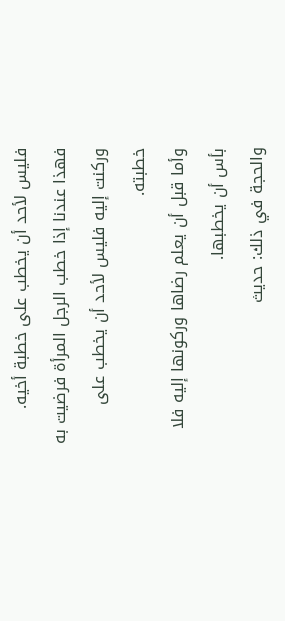فليس لأحد أن يخطب على خطبة أخيه.
فهذا عندنا إذا خطب الرجل المرأة فرضيت به وركنت إليه فليس لأحد أن يخطب على خطبته.
وأما قبل أن يعلم رضاها وركونها إليه فلا بأس أن يخطبها.
والحجة في ذلك: حديث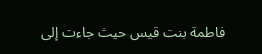فاطمة بنت قيس حيث جاءت إلى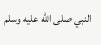النبي صلى الله عليه وسلم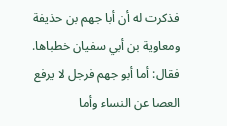فذكرت له أن أبا جهم بن حذيفة ومعاوية بن أبي سفيان خطباها. فقال: أما أبو جهم فرجل لا يرفع العصا عن النساء وأما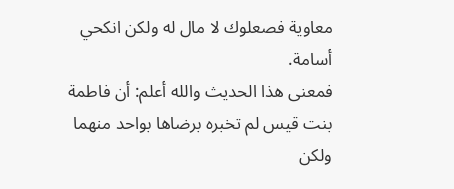معاوية فصعلوك لا مال له ولكن انكحي أسامة.
فمعنى هذا الحديث والله أعلم: أن فاطمة بنت قيس لم تخبره برضاها بواحد منهما ولكن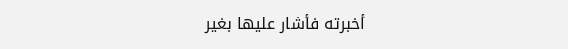أخبرته فأشار عليها بغير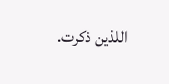اللذين ذكرت.